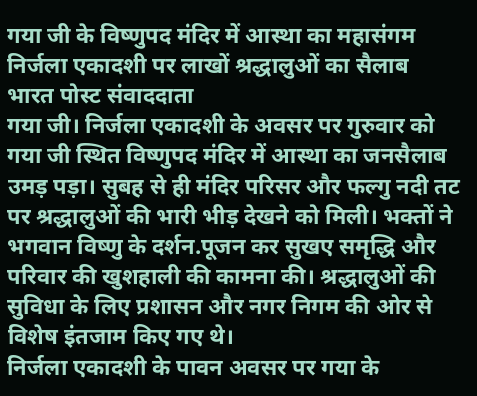गया जी के विष्णुपद मंदिर में आस्था का महासंगम
निर्जला एकादशी पर लाखों श्रद्धालुओं का सैलाब
भारत पोस्ट संवाददाता
गया जी। निर्जला एकादशी के अवसर पर गुरुवार को गया जी स्थित विष्णुपद मंदिर में आस्था का जनसैलाब उमड़ पड़ा। सुबह से ही मंदिर परिसर और फल्गु नदी तट पर श्रद्धालुओं की भारी भीड़ देखने को मिली। भक्तों ने भगवान विष्णु के दर्शन.पूजन कर सुखए समृद्धि और परिवार की खुशहाली की कामना की। श्रद्धालुओं की सुविधा के लिए प्रशासन और नगर निगम की ओर से विशेष इंतजाम किए गए थे।
निर्जला एकादशी के पावन अवसर पर गया के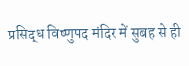प्रसिद्ध विष्णुपद मंदिर में सुबह से ही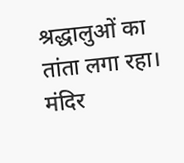श्रद्धालुओं का तांता लगा रहा। मंदिर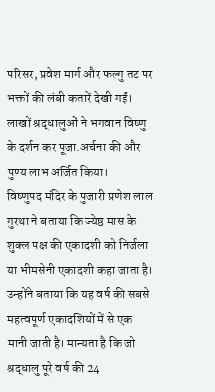परिसर, प्रवेश मार्ग और फल्गु तट पर भक्तों की लंबी कतारें देखी गईं। लाखों श्रद्धालुओं ने भगवान विष्णु के दर्शन कर पूजा.अर्चना की और पुण्य लाभ अर्जित किया।
विष्णुपद मंदिर के पुजारी प्रणेश लाल गुरथा ने बताया कि ज्येष्ठ मास के शुक्ल पक्ष की एकादशी को निर्जला या भीमसेनी एकादशी कहा जाता है। उन्होंने बताया कि यह वर्ष की सबसे महत्वपूर्ण एकादशियों में से एक मानी जाती है। मान्यता है कि जो श्रद्धालु पूरे वर्ष की 24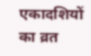एकादशियों का व्रत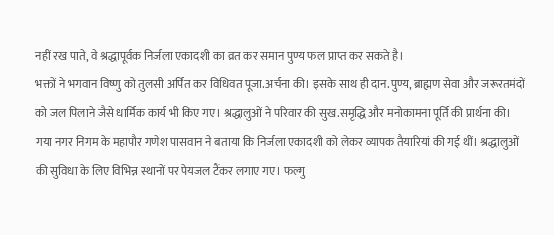नहीं रख पाते, वे श्रद्धापूर्वक निर्जला एकादशी का व्रत कर समान पुण्य फल प्राप्त कर सकते है।
भक्तों ने भगवान विष्णु को तुलसी अर्पित कर विधिवत पूजा.अर्चना की। इसके साथ ही दान.पुण्य, ब्राह्मण सेवा और जरूरतमंदों को जल पिलाने जैसे धार्मिक कार्य भी किए गए। श्रद्धालुओं ने परिवार की सुख.समृद्धि और मनोकामना पूर्ति की प्रार्थना की। गया नगर निगम के महापौर गणेश पासवान ने बताया कि निर्जला एकादशी को लेकर व्यापक तैयारियां की गई थीं। श्रद्धालुओं की सुविधा के लिए विभिन्न स्थानों पर पेयजल टैंकर लगाए गए। फल्गु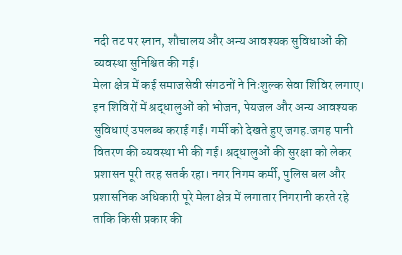नदी तट पर स्नान, शौचालय और अन्य आवश्यक सुविधाओं की व्यवस्था सुनिश्चित की गई।
मेला क्षेत्र में कई समाजसेवी संगठनों ने निःशुल्क सेवा शिविर लगाए। इन शिविरों में श्रद्धालुओं को भोजन, पेयजल और अन्य आवश्यक सुविधाएं उपलब्ध कराई गईं। गर्मी को देखते हुए जगह.जगह पानी वितरण की व्यवस्था भी की गई। श्रद्धालुओं की सुरक्षा को लेकर प्रशासन पूरी तरह सतर्क रहा। नगर निगम कर्मी, पुलिस बल और प्रशासनिक अधिकारी पूरे मेला क्षेत्र में लगातार निगरानी करते रहे ताकि किसी प्रकार की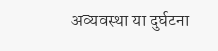अव्यवस्था या दुर्घटना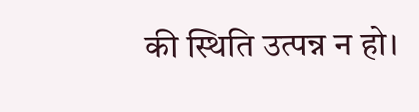की स्थिति उत्पन्न न हो।